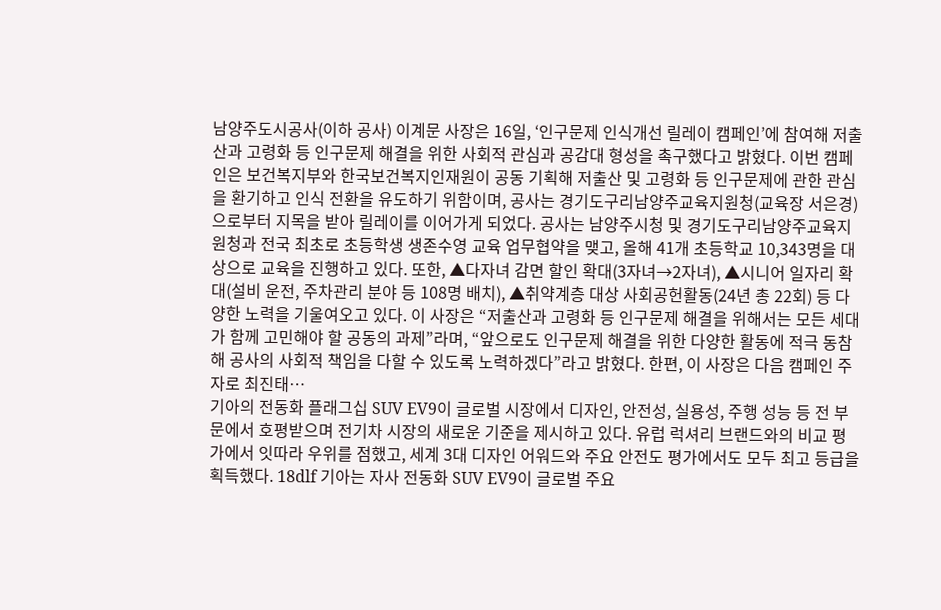남양주도시공사(이하 공사) 이계문 사장은 16일, ‘인구문제 인식개선 릴레이 캠페인’에 참여해 저출산과 고령화 등 인구문제 해결을 위한 사회적 관심과 공감대 형성을 촉구했다고 밝혔다. 이번 캠페인은 보건복지부와 한국보건복지인재원이 공동 기획해 저출산 및 고령화 등 인구문제에 관한 관심을 환기하고 인식 전환을 유도하기 위함이며, 공사는 경기도구리남양주교육지원청(교육장 서은경)으로부터 지목을 받아 릴레이를 이어가게 되었다. 공사는 남양주시청 및 경기도구리남양주교육지원청과 전국 최초로 초등학생 생존수영 교육 업무협약을 맺고, 올해 41개 초등학교 10,343명을 대상으로 교육을 진행하고 있다. 또한, ▲다자녀 감면 할인 확대(3자녀→2자녀), ▲시니어 일자리 확대(설비 운전, 주차관리 분야 등 108명 배치), ▲취약계층 대상 사회공헌활동(24년 총 22회) 등 다양한 노력을 기울여오고 있다. 이 사장은 “저출산과 고령화 등 인구문제 해결을 위해서는 모든 세대가 함께 고민해야 할 공동의 과제”라며, “앞으로도 인구문제 해결을 위한 다양한 활동에 적극 동참해 공사의 사회적 책임을 다할 수 있도록 노력하겠다”라고 밝혔다. 한편, 이 사장은 다음 캠페인 주자로 최진태…
기아의 전동화 플래그십 SUV EV9이 글로벌 시장에서 디자인, 안전성, 실용성, 주행 성능 등 전 부문에서 호평받으며 전기차 시장의 새로운 기준을 제시하고 있다. 유럽 럭셔리 브랜드와의 비교 평가에서 잇따라 우위를 점했고, 세계 3대 디자인 어워드와 주요 안전도 평가에서도 모두 최고 등급을 획득했다. 18dlf 기아는 자사 전동화 SUV EV9이 글로벌 주요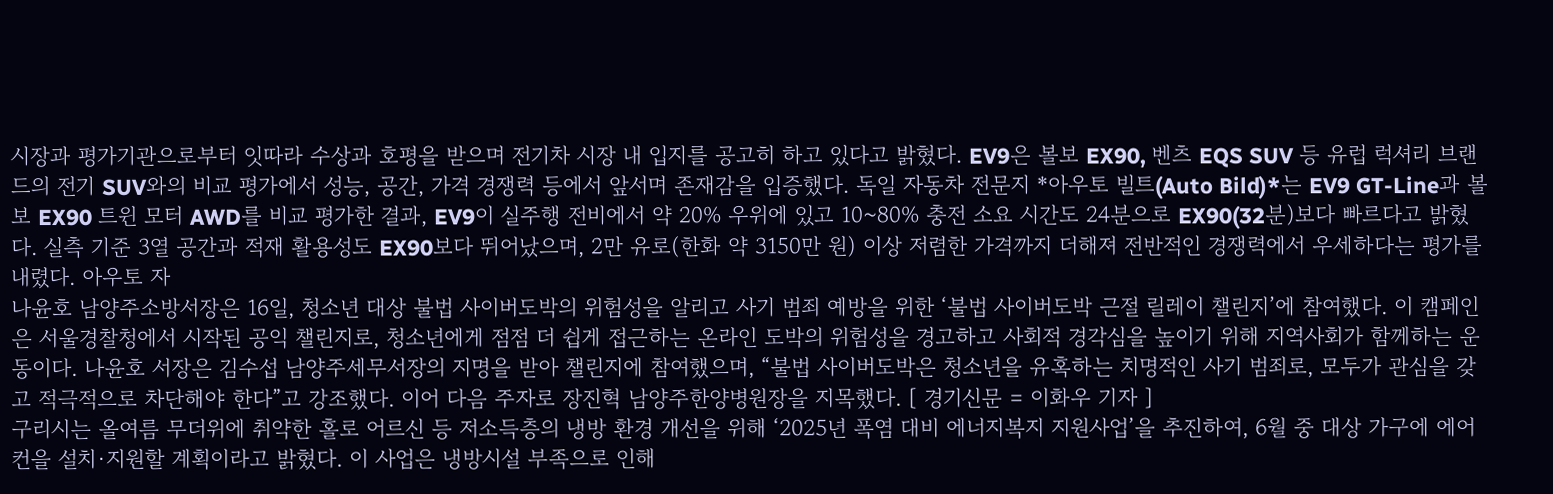시장과 평가기관으로부터 잇따라 수상과 호평을 받으며 전기차 시장 내 입지를 공고히 하고 있다고 밝혔다. EV9은 볼보 EX90, 벤츠 EQS SUV 등 유럽 럭셔리 브랜드의 전기 SUV와의 비교 평가에서 성능, 공간, 가격 경쟁력 등에서 앞서며 존재감을 입증했다. 독일 자동차 전문지 *아우토 빌트(Auto Bild)*는 EV9 GT-Line과 볼보 EX90 트윈 모터 AWD를 비교 평가한 결과, EV9이 실주행 전비에서 약 20% 우위에 있고 10~80% 충전 소요 시간도 24분으로 EX90(32분)보다 빠르다고 밝혔다. 실측 기준 3열 공간과 적재 활용성도 EX90보다 뛰어났으며, 2만 유로(한화 약 3150만 원) 이상 저렴한 가격까지 더해져 전반적인 경쟁력에서 우세하다는 평가를 내렸다. 아우토 자
나윤호 남양주소방서장은 16일, 청소년 대상 불법 사이버도박의 위험성을 알리고 사기 범죄 예방을 위한 ‘불법 사이버도박 근절 릴레이 챌린지’에 참여했다. 이 캠페인은 서울경찰청에서 시작된 공익 챌린지로, 청소년에게 점점 더 쉽게 접근하는 온라인 도박의 위험성을 경고하고 사회적 경각심을 높이기 위해 지역사회가 함께하는 운동이다. 나윤호 서장은 김수섭 남양주세무서장의 지명을 받아 챌린지에 참여했으며, “불법 사이버도박은 청소년을 유혹하는 치명적인 사기 범죄로, 모두가 관심을 갖고 적극적으로 차단해야 한다”고 강조했다. 이어 다음 주자로 장진혁 남양주한양병원장을 지목했다. [ 경기신문 = 이화우 기자 ]
구리시는 올여름 무더위에 취약한 홀로 어르신 등 저소득층의 냉방 환경 개선을 위해 ‘2025년 폭염 대비 에너지복지 지원사업’을 추진하여, 6월 중 대상 가구에 에어컨을 설치·지원할 계획이라고 밝혔다. 이 사업은 냉방시설 부족으로 인해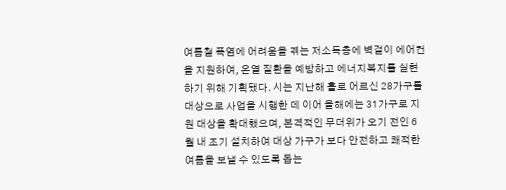여름철 폭염에 어려움을 겪는 저소득층에 벽걸이 에어컨을 지원하여, 온열 질환을 예방하고 에너지복지를 실현하기 위해 기획됐다. 시는 지난해 홀로 어르신 28가구를 대상으로 사업을 시행한 데 이어 올해에는 31가구로 지원 대상을 확대했으며, 본격적인 무더위가 오기 전인 6월 내 조기 설치하여 대상 가구가 보다 안전하고 쾌적한 여름을 보낼 수 있도록 돕는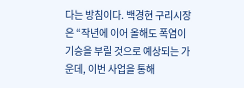다는 방침이다. 백경현 구리시장은 “작년에 이어 올해도 폭염이 기승을 부릴 것으로 예상되는 가운데, 이번 사업을 통해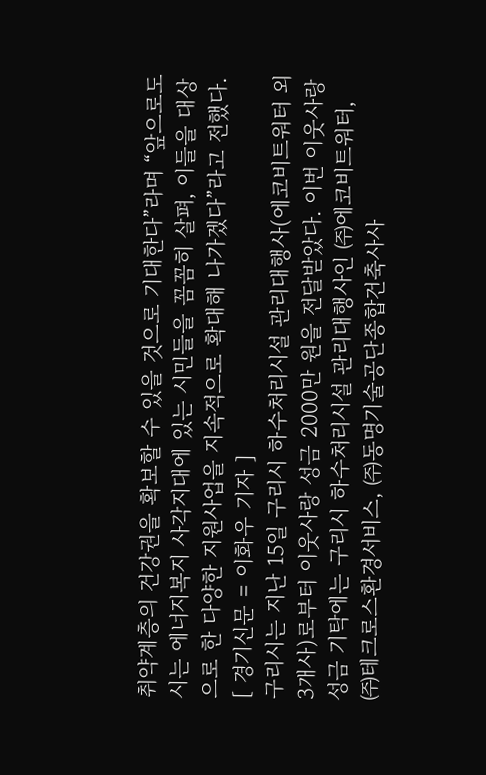취약계층의 건강권을 확보할 수 있을 것으로 기대한다”라며 “앞으로도 시는 에너지복지 사각지대에 있는 시민들을 꼼꼼히 살펴, 이들을 대상으로 한 다양한 지원사업을 지속적으로 확대해 나가겠다”라고 전했다. [ 경기신문 = 이화우 기자 ]
구리시는 지난 15일 구리시 하수처리시설 관리대행사(에코비트워터 외 3개사)로부터 이웃사랑 성금 2000만 원을 전달받았다. 이번 이웃사랑 성금 기탁에는 구리시 하수처리시설 관리대행사인 ㈜에코비트워터, ㈜테크로스환경서비스, ㈜동명기술공단종합건축사사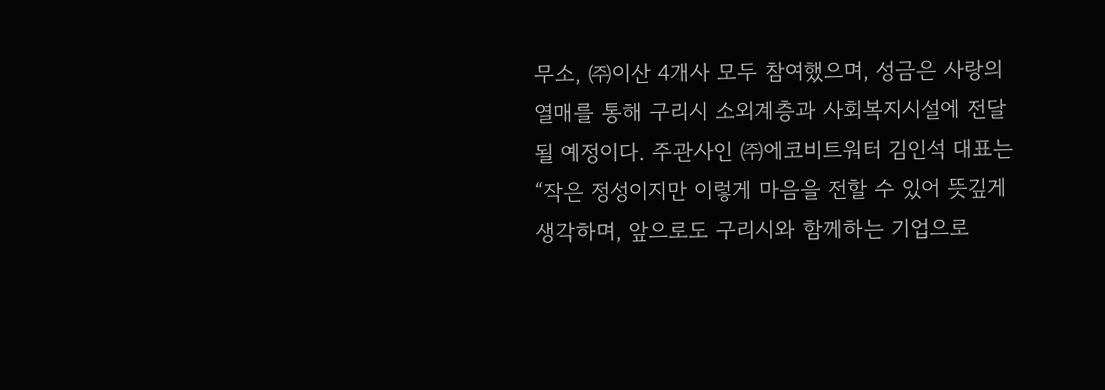무소, ㈜이산 4개사 모두 참여했으며, 성금은 사랑의 열매를 통해 구리시 소외계층과 사회복지시설에 전달될 예정이다. 주관사인 ㈜에코비트워터 김인석 대표는 “작은 정성이지만 이렇게 마음을 전할 수 있어 뜻깊게 생각하며, 앞으로도 구리시와 함께하는 기업으로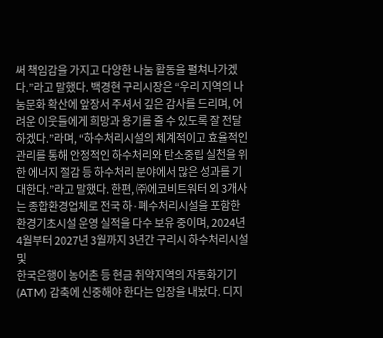써 책임감을 가지고 다양한 나눔 활동을 펼쳐나가겠다.”라고 말했다. 백경현 구리시장은 “우리 지역의 나눔문화 확산에 앞장서 주셔서 깊은 감사를 드리며, 어려운 이웃들에게 희망과 용기를 줄 수 있도록 잘 전달하겠다.”라며, “하수처리시설의 체계적이고 효율적인 관리를 통해 안정적인 하수처리와 탄소중립 실천을 위한 에너지 절감 등 하수처리 분야에서 많은 성과를 기대한다.”라고 말했다. 한편, ㈜에코비트워터 외 3개사는 종합환경업체로 전국 하·폐수처리시설을 포함한 환경기초시설 운영 실적을 다수 보유 중이며, 2024년 4월부터 2027년 3월까지 3년간 구리시 하수처리시설 및
한국은행이 농어촌 등 현금 취약지역의 자동화기기(ATM) 감축에 신중해야 한다는 입장을 내놨다. 디지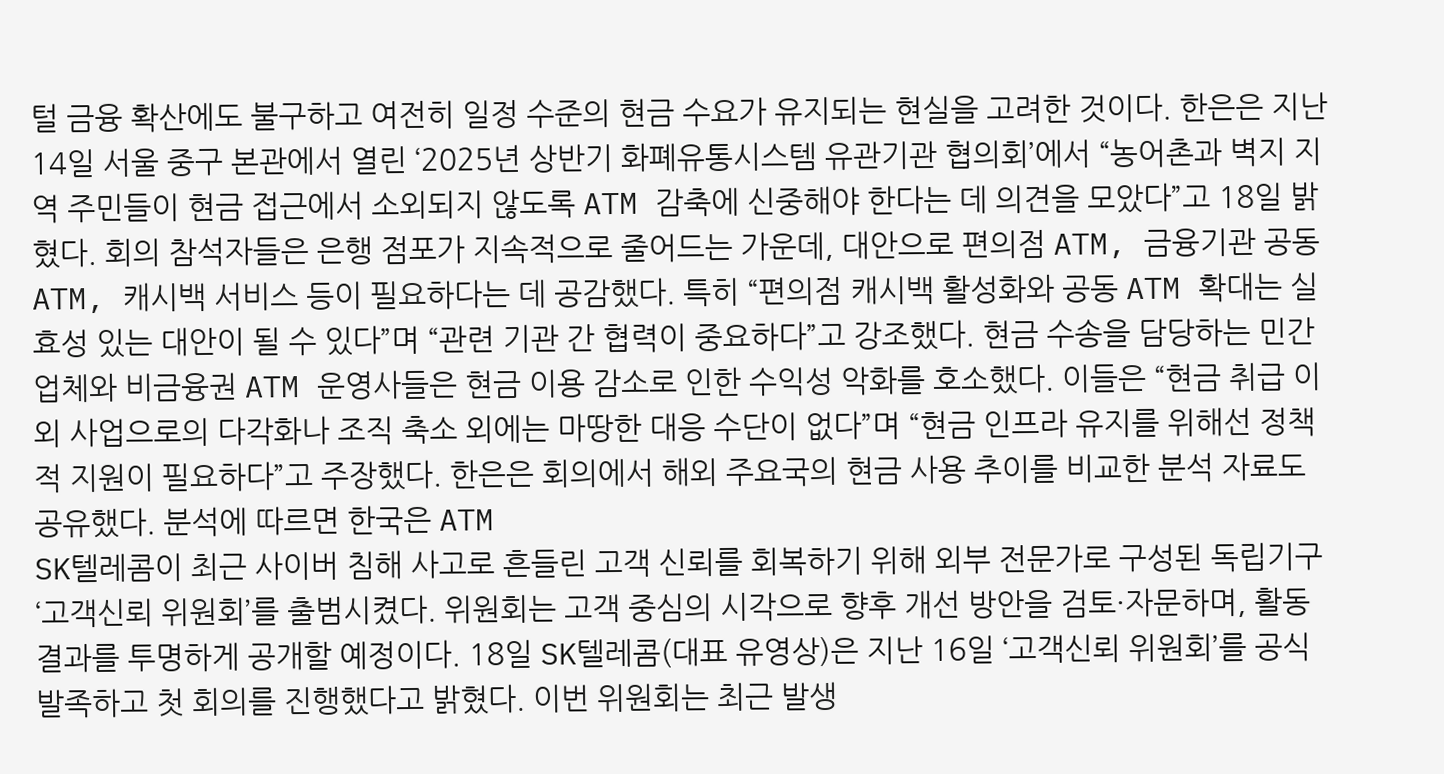털 금융 확산에도 불구하고 여전히 일정 수준의 현금 수요가 유지되는 현실을 고려한 것이다. 한은은 지난 14일 서울 중구 본관에서 열린 ‘2025년 상반기 화폐유통시스템 유관기관 협의회’에서 “농어촌과 벽지 지역 주민들이 현금 접근에서 소외되지 않도록 ATM 감축에 신중해야 한다는 데 의견을 모았다”고 18일 밝혔다. 회의 참석자들은 은행 점포가 지속적으로 줄어드는 가운데, 대안으로 편의점 ATM, 금융기관 공동 ATM, 캐시백 서비스 등이 필요하다는 데 공감했다. 특히 “편의점 캐시백 활성화와 공동 ATM 확대는 실효성 있는 대안이 될 수 있다”며 “관련 기관 간 협력이 중요하다”고 강조했다. 현금 수송을 담당하는 민간업체와 비금융권 ATM 운영사들은 현금 이용 감소로 인한 수익성 악화를 호소했다. 이들은 “현금 취급 이외 사업으로의 다각화나 조직 축소 외에는 마땅한 대응 수단이 없다”며 “현금 인프라 유지를 위해선 정책적 지원이 필요하다”고 주장했다. 한은은 회의에서 해외 주요국의 현금 사용 추이를 비교한 분석 자료도 공유했다. 분석에 따르면 한국은 ATM
SK텔레콤이 최근 사이버 침해 사고로 흔들린 고객 신뢰를 회복하기 위해 외부 전문가로 구성된 독립기구 ‘고객신뢰 위원회’를 출범시켰다. 위원회는 고객 중심의 시각으로 향후 개선 방안을 검토·자문하며, 활동 결과를 투명하게 공개할 예정이다. 18일 SK텔레콤(대표 유영상)은 지난 16일 ‘고객신뢰 위원회’를 공식 발족하고 첫 회의를 진행했다고 밝혔다. 이번 위원회는 최근 발생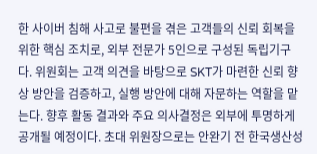한 사이버 침해 사고로 불편을 겪은 고객들의 신뢰 회복을 위한 핵심 조치로, 외부 전문가 5인으로 구성된 독립기구다. 위원회는 고객 의견을 바탕으로 SKT가 마련한 신뢰 향상 방안을 검증하고, 실행 방안에 대해 자문하는 역할을 맡는다. 향후 활동 결과와 주요 의사결정은 외부에 투명하게 공개될 예정이다. 초대 위원장으로는 안완기 전 한국생산성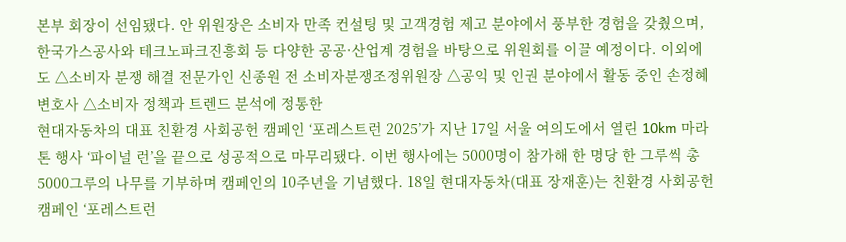본부 회장이 선임됐다. 안 위원장은 소비자 만족 컨설팅 및 고객경험 제고 분야에서 풍부한 경험을 갖췄으며, 한국가스공사와 테크노파크진흥회 등 다양한 공공·산업계 경험을 바탕으로 위원회를 이끌 예정이다. 이외에도 △소비자 분쟁 해결 전문가인 신종원 전 소비자분쟁조정위원장 △공익 및 인권 분야에서 활동 중인 손정혜 변호사 △소비자 정책과 트렌드 분석에 정통한
현대자동차의 대표 친환경 사회공헌 캠페인 ‘포레스트런 2025’가 지난 17일 서울 여의도에서 열린 10km 마라톤 행사 ‘파이널 런’을 끝으로 성공적으로 마무리됐다. 이번 행사에는 5000명이 참가해 한 명당 한 그루씩 총 5000그루의 나무를 기부하며 캠페인의 10주년을 기념했다. 18일 현대자동차(대표 장재훈)는 친환경 사회공헌 캠페인 ‘포레스트런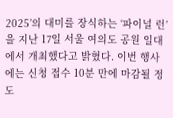2025’의 대미를 장식하는 ‘파이널 런’을 지난 17일 서울 여의도 공원 일대에서 개최했다고 밝혔다. 이번 행사에는 신청 접수 10분 만에 마감될 정도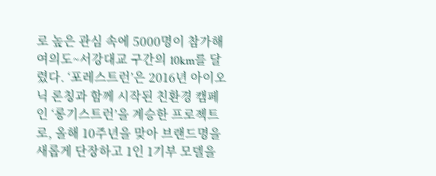로 높은 관심 속에 5000명이 참가해 여의도~서강대교 구간의 10km를 달렸다. ‘포레스트런’은 2016년 아이오닉 론칭과 함께 시작된 친환경 캠페인 ‘롱기스트런’을 계승한 프로젝트로, 올해 10주년을 맞아 브랜드명을 새롭게 단장하고 1인 1기부 모델을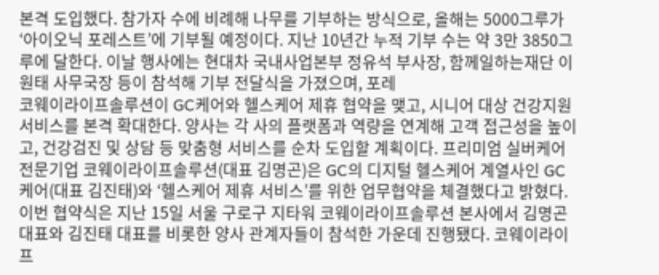본격 도입했다. 참가자 수에 비례해 나무를 기부하는 방식으로, 올해는 5000그루가 ‘아이오닉 포레스트’에 기부될 예정이다. 지난 10년간 누적 기부 수는 약 3만 3850그루에 달한다. 이날 행사에는 현대차 국내사업본부 정유석 부사장, 함께일하는재단 이원태 사무국장 등이 참석해 기부 전달식을 가졌으며, 포레
코웨이라이프솔루션이 GC케어와 헬스케어 제휴 협약을 맺고, 시니어 대상 건강지원 서비스를 본격 확대한다. 양사는 각 사의 플랫폼과 역량을 연계해 고객 접근성을 높이고, 건강검진 및 상담 등 맞춤형 서비스를 순차 도입할 계획이다. 프리미엄 실버케어 전문기업 코웨이라이프솔루션(대표 김명곤)은 GC의 디지털 헬스케어 계열사인 GC케어(대표 김진태)와 ‘헬스케어 제휴 서비스’를 위한 업무협약을 체결했다고 밝혔다. 이번 협약식은 지난 15일 서울 구로구 지타워 코웨이라이프솔루션 본사에서 김명곤 대표와 김진태 대표를 비롯한 양사 관계자들이 참석한 가운데 진행됐다. 코웨이라이프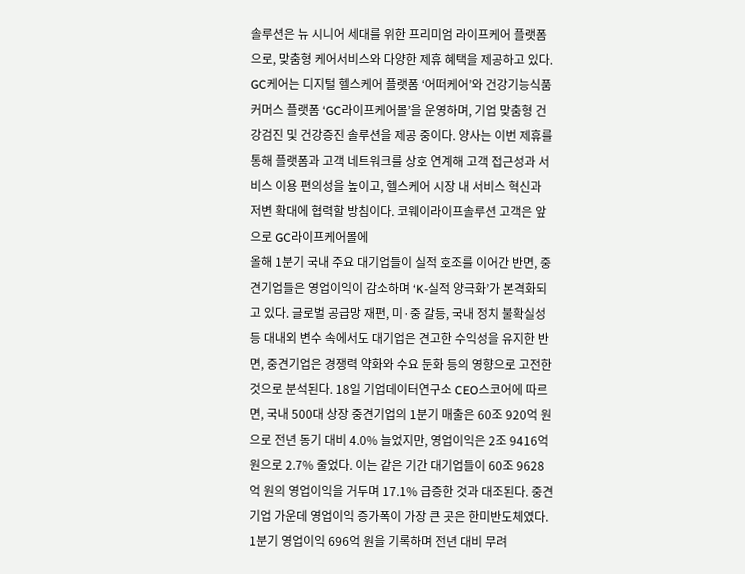솔루션은 뉴 시니어 세대를 위한 프리미엄 라이프케어 플랫폼으로, 맞춤형 케어서비스와 다양한 제휴 혜택을 제공하고 있다. GC케어는 디지털 헬스케어 플랫폼 ‘어떠케어’와 건강기능식품 커머스 플랫폼 ‘GC라이프케어몰’을 운영하며, 기업 맞춤형 건강검진 및 건강증진 솔루션을 제공 중이다. 양사는 이번 제휴를 통해 플랫폼과 고객 네트워크를 상호 연계해 고객 접근성과 서비스 이용 편의성을 높이고, 헬스케어 시장 내 서비스 혁신과 저변 확대에 협력할 방침이다. 코웨이라이프솔루션 고객은 앞으로 GC라이프케어몰에
올해 1분기 국내 주요 대기업들이 실적 호조를 이어간 반면, 중견기업들은 영업이익이 감소하며 ‘K-실적 양극화’가 본격화되고 있다. 글로벌 공급망 재편, 미·중 갈등, 국내 정치 불확실성 등 대내외 변수 속에서도 대기업은 견고한 수익성을 유지한 반면, 중견기업은 경쟁력 약화와 수요 둔화 등의 영향으로 고전한 것으로 분석된다. 18일 기업데이터연구소 CEO스코어에 따르면, 국내 500대 상장 중견기업의 1분기 매출은 60조 920억 원으로 전년 동기 대비 4.0% 늘었지만, 영업이익은 2조 9416억 원으로 2.7% 줄었다. 이는 같은 기간 대기업들이 60조 9628억 원의 영업이익을 거두며 17.1% 급증한 것과 대조된다. 중견기업 가운데 영업이익 증가폭이 가장 큰 곳은 한미반도체였다. 1분기 영업이익 696억 원을 기록하며 전년 대비 무려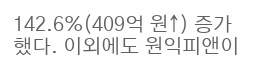142.6%(409억 원↑) 증가했다. 이외에도 원익피앤이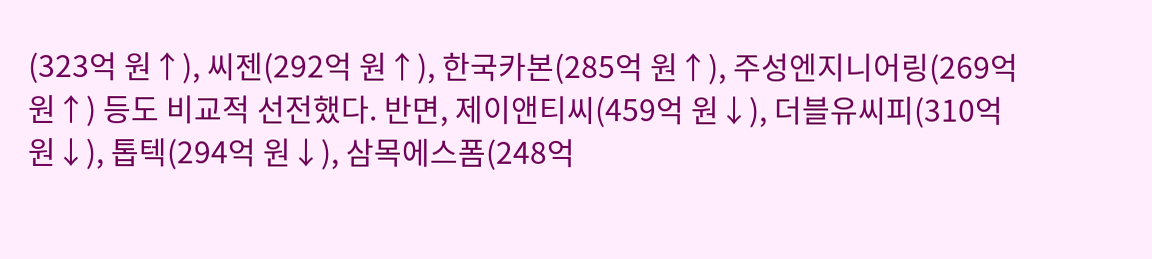(323억 원↑), 씨젠(292억 원↑), 한국카본(285억 원↑), 주성엔지니어링(269억 원↑) 등도 비교적 선전했다. 반면, 제이앤티씨(459억 원↓), 더블유씨피(310억 원↓), 톱텍(294억 원↓), 삼목에스폼(248억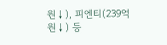원↓), 피엔티(239억 원↓) 등